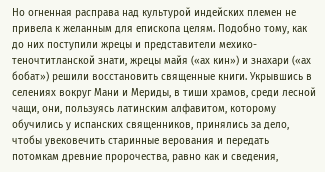Но огненная расправа над культурой индейских племен не привела к желанным для епископа целям. Подобно тому, как до них поступили жрецы и представители мехико-теночтитланской знати, жрецы майя («ах кин») и знахари («ах бобат») решили восстановить священные книги. Укрывшись в селениях вокруг Мани и Мериды, в тиши храмов, среди лесной чащи, они, пользуясь латинским алфавитом, которому обучились у испанских священников, принялись за дело, чтобы увековечить старинные верования и передать потомкам древние пророчества, равно как и сведения,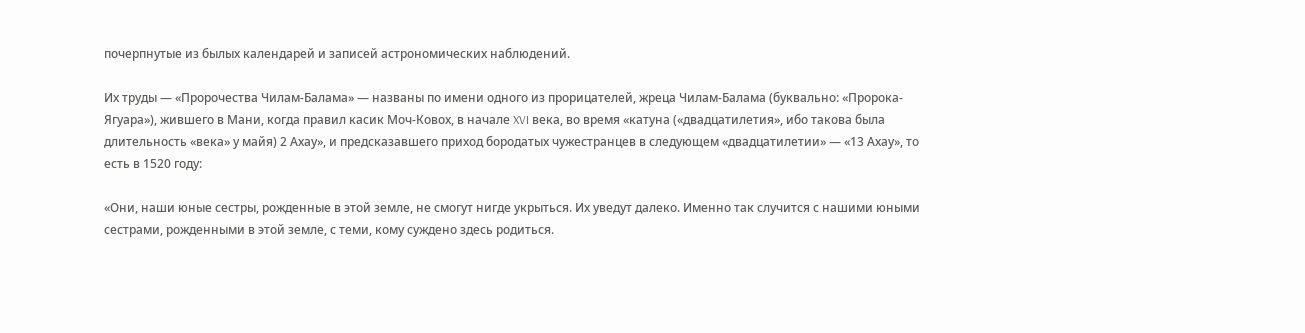почерпнутые из былых календарей и записей астрономических наблюдений.

Их труды — «Пророчества Чилам-Балама» — названы по имени одного из прорицателей, жреца Чилам-Балама (буквально: «Пророка-Ягуара»), жившего в Мани, когда правил касик Моч-Ковох, в начале XVI века, во время «катуна («двадцатилетия», ибо такова была длительность «века» у майя) 2 Ахау», и предсказавшего приход бородатых чужестранцев в следующем «двадцатилетии» — «13 Ахау», то есть в 1520 году:

«Они, наши юные сестры, рожденные в этой земле, не смогут нигде укрыться. Их уведут далеко. Именно так случится с нашими юными сестрами, рожденными в этой земле, с теми, кому суждено здесь родиться.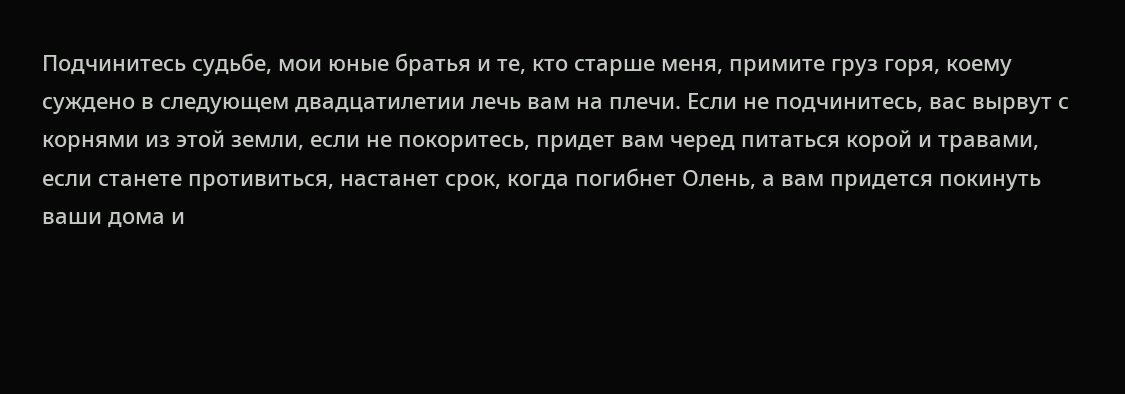Подчинитесь судьбе, мои юные братья и те, кто старше меня, примите груз горя, коему суждено в следующем двадцатилетии лечь вам на плечи. Если не подчинитесь, вас вырвут с корнями из этой земли, если не покоритесь, придет вам черед питаться корой и травами, если станете противиться, настанет срок, когда погибнет Олень, а вам придется покинуть ваши дома и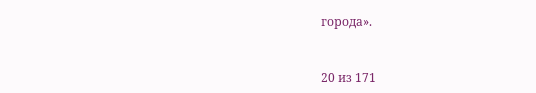города».



20 из 171